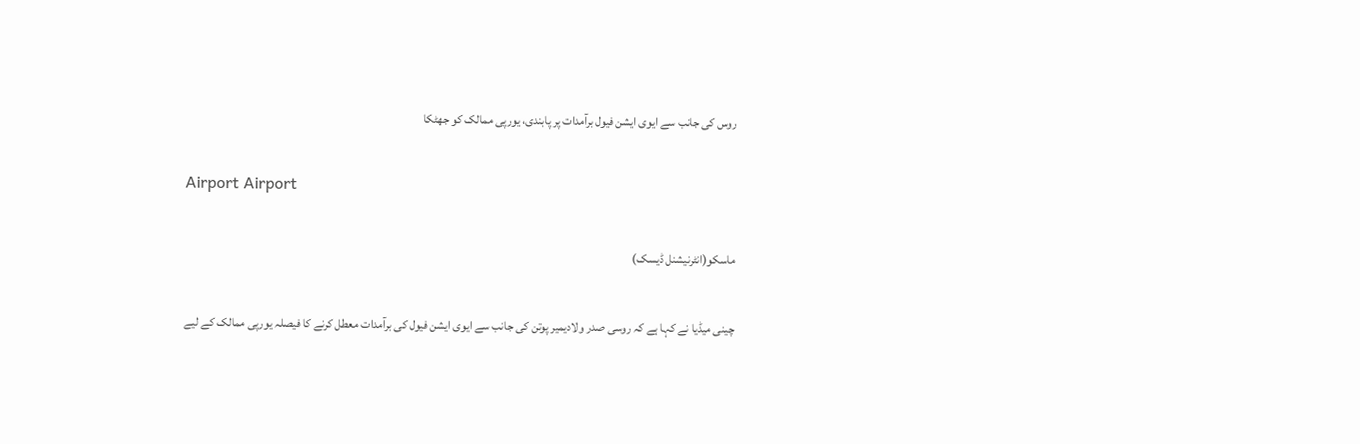روس کی جانب سے ایوی ایشن فیول برآمدات پر پابندی، یورپی ممالک کو جھٹکا

Airport Airport

ماسکو(انٹرنیشنل ڈیسک)

چینی میڈیا نے کہا ہے کہ روسی صدر ولادیمیر پوتن کی جانب سے ایوی ایشن فیول کی برآمدات معطل کرنے کا فیصلہ یورپی ممالک کے لیے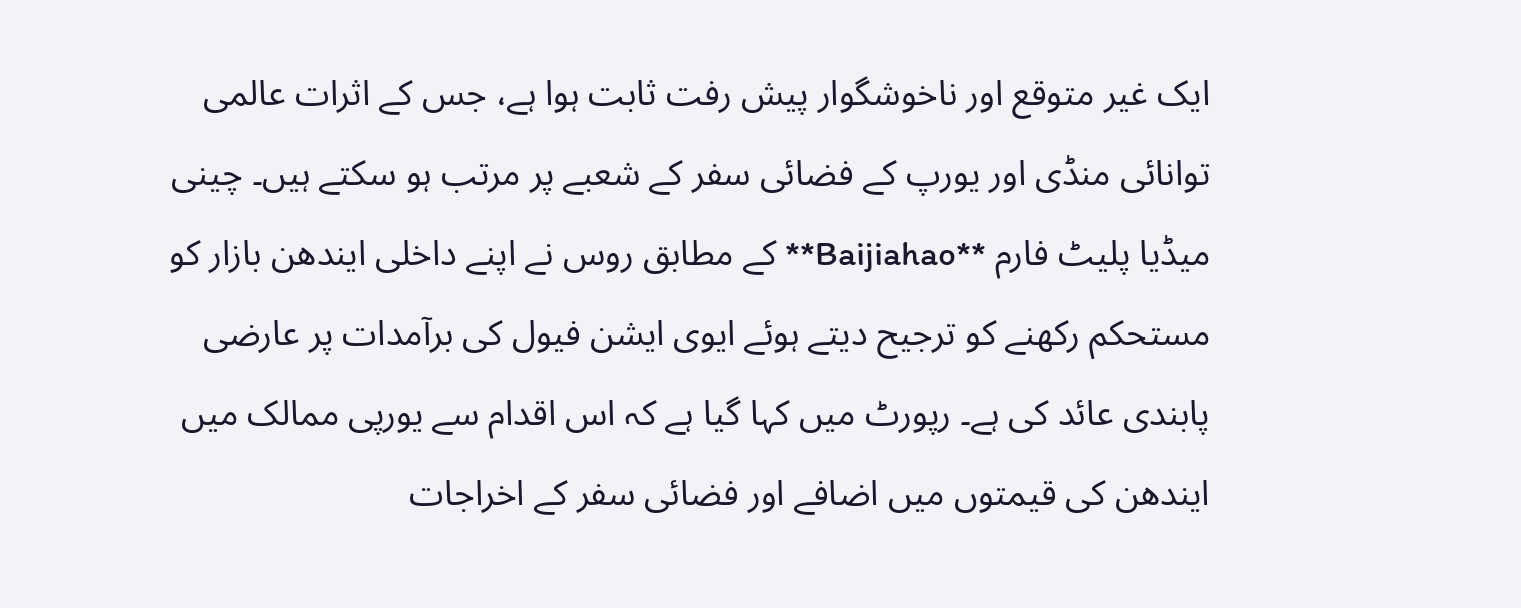ایک غیر متوقع اور ناخوشگوار پیش رفت ثابت ہوا ہے، جس کے اثرات عالمی توانائی منڈی اور یورپ کے فضائی سفر کے شعبے پر مرتب ہو سکتے ہیں۔ چینی میڈیا پلیٹ فارم **Baijiahao** کے مطابق روس نے اپنے داخلی ایندھن بازار کو مستحکم رکھنے کو ترجیح دیتے ہوئے ایوی ایشن فیول کی برآمدات پر عارضی پابندی عائد کی ہے۔ رپورٹ میں کہا گیا ہے کہ اس اقدام سے یورپی ممالک میں ایندھن کی قیمتوں میں اضافے اور فضائی سفر کے اخراجات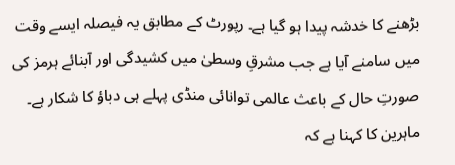بڑھنے کا خدشہ پیدا ہو گیا ہے۔ رپورٹ کے مطابق یہ فیصلہ ایسے وقت میں سامنے آیا ہے جب مشرقِ وسطیٰ میں کشیدگی اور آبنائے ہرمز کی صورتِ حال کے باعث عالمی توانائی منڈی پہلے ہی دباؤ کا شکار ہے۔ ماہرین کا کہنا ہے کہ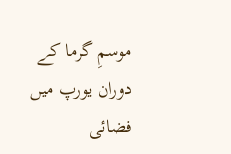موسمِ گرما کے دوران یورپ میں فضائی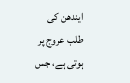ایندھن کی طلب عروج پر ہوتی ہے، جس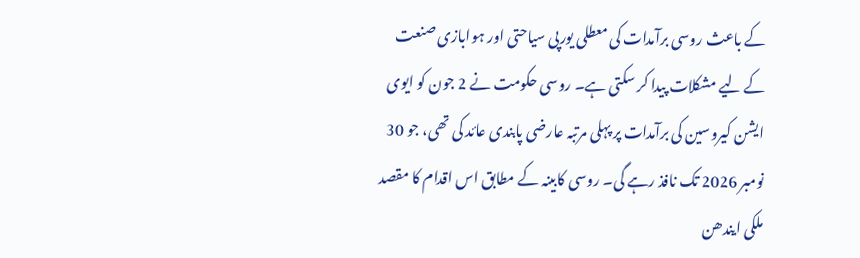کے باعث روسی برآمدات کی معطلی یورپی سیاحتی اور ہوابازی صنعت کے لیے مشکلات پیدا کر سکتی ہے۔ روسی حکومت نے 2 جون کو ایوی ایشن کیروسین کی برآمدات پر پہلی مرتبہ عارضی پابندی عائد کی تھی، جو 30 نومبر 2026 تک نافذ رہے گی۔ روسی کابینہ کے مطابق اس اقدام کا مقصد ملکی ایندھن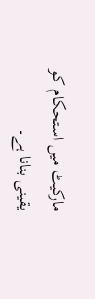مارکیٹ میں استحکام کو یقینی بنانا ہے۔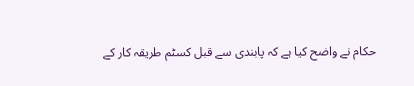حکام نے واضح کیا ہے کہ پابندی سے قبل کسٹم طریقہ کار کے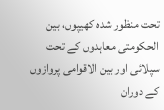تحت منظور شدہ کھیپوں، بین الحکومتی معاہدوں کے تحت سپلائی اور بین الاقوامی پروازوں کے دوران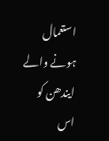استعمال ہونے والے ایندھن کو اس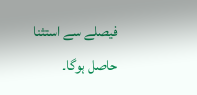فیصلے سے استثنا حاصل ہوگا۔